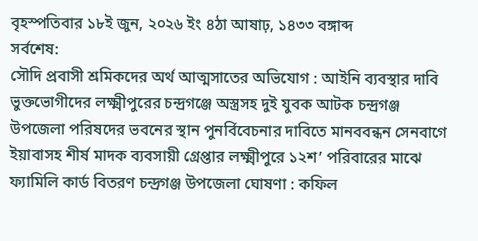বৃহস্পতিবার ১৮ই জুন, ২০২৬ ইং ৪ঠা আষাঢ়, ১৪৩৩ বঙ্গাব্দ
সর্বশেষ:
সৌদি প্রবাসী শ্রমিকদের অর্থ আত্মসাতের অভিযোগ : আইনি ব্যবস্থার দাবি ভুক্তভোগীদের লক্ষ্মীপুরের চন্দ্রগঞ্জে অস্ত্রসহ দুই যুবক আটক চন্দ্রগঞ্জ উপজেলা পরিষদের ভবনের স্থান পুনর্বিবেচনার দাবিতে মানববন্ধন সেনবাগে ইয়াবাসহ শীর্ষ মাদক ব্যবসায়ী গ্রেপ্তার লক্ষ্মীপুরে ১২শ’ পরিবারের মাঝে ফ্যামিলি কার্ড বিতরণ চন্দ্রগঞ্জ উপজেলা ঘোষণা : কফিল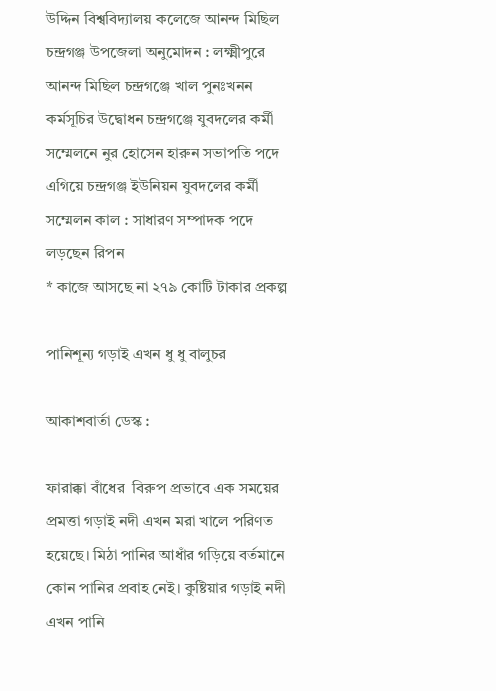উদ্দিন বিশ্ববিদ্যালয় কলেজে আনন্দ মিছিল চন্দ্রগঞ্জ উপজেলা অনুমোদন : লক্ষ্মীপুরে আনন্দ মিছিল চন্দ্রগঞ্জে খাল পুনঃখনন কর্মসূচির উদ্বোধন চন্দ্রগঞ্জে যুবদলের কর্মী সম্মেলনে নুর হোসেন হারুন সভাপতি পদে এগিয়ে চন্দ্রগঞ্জ ইউনিয়ন যুবদলের কর্মী সম্মেলন কাল : সাধারণ সম্পাদক পদে লড়ছেন রিপন
* কাজে আসছে না ২৭৯ কোটি টাকার প্রকল্প

পানিশূন্য গড়াই এখন ধু ধু বালুচর

আকাশবার্তা ডেস্ক :

ফারাক্কা বাঁধের  বিরুপ প্রভাবে এক সময়ের প্রমত্তা গড়াই নদী এখন মরা খালে পরিণত হয়েছে। মিঠা পানির আধাঁর গড়িয়ে বর্তমানে কোন পানির প্রবাহ নেই। কুষ্টিয়ার গড়াই নদী এখন পানি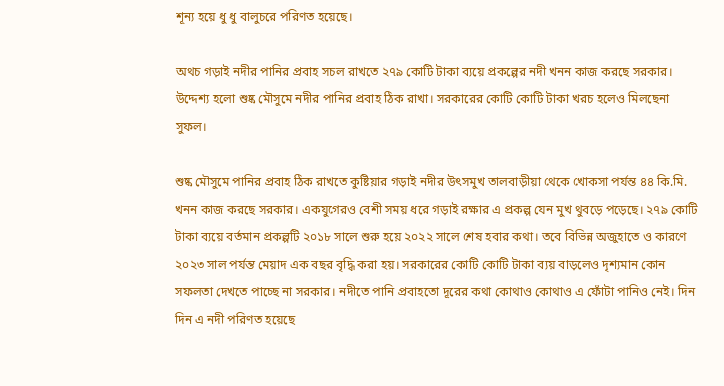শূন্য হয়ে ধু ধু বালুচরে পরিণত হয়েছে।

অথচ গড়াই নদীর পানির প্রবাহ সচল রাখতে ২৭৯ কোটি টাকা ব্যয়ে প্রকল্পের নদী খনন কাজ করছে সরকার। উদ্দেশ্য হলো শুষ্ক মৌসুমে নদীর পানির প্রবাহ ঠিক রাখা। সরকারের কোটি কোটি টাকা খরচ হলেও মিলছেনা সুফল।

শুষ্ক মৌসুমে পানির প্রবাহ ঠিক রাখতে কুষ্টিয়ার গড়াই নদীর উৎসমুখ তালবাড়ীয়া থেকে খোকসা পর্যন্ত ৪৪ কি.মি. খনন কাজ করছে সরকার। একযুগেরও বেশী সময় ধরে গড়াই রক্ষার এ প্রকল্প যেন মুখ থুবড়ে পড়েছে। ২৭৯ কোটি টাকা ব্যয়ে বর্তমান প্রকল্পটি ২০১৮ সালে শুরু হয়ে ২০২২ সালে শেষ হবার কথা। তবে বিভিন্ন অজুহাতে ও কারণে ২০২৩ সাল পর্যন্ত মেয়াদ এক বছর বৃদ্ধি করা হয়। সরকারের কোটি কোটি টাকা ব্যয় বাড়লেও দৃশ্যমান কোন সফলতা দেখতে পাচ্ছে না সরকার। নদীতে পানি প্রবাহতো দূরের কথা কোথাও কোথাও এ ফোঁটা পানিও নেই। দিন দিন এ নদী পরিণত হয়েছে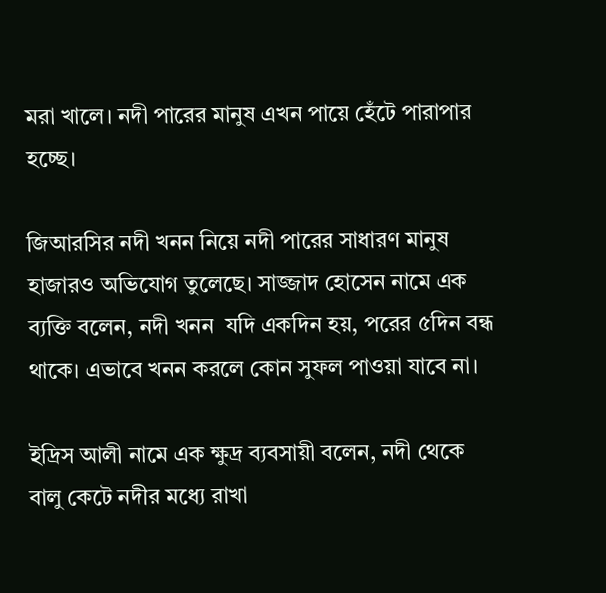মরা খালে। নদী পারের মানুষ এখন পায়ে হেঁটে পারাপার হচ্ছে।

জিআরসির নদী খনন নিয়ে নদী পারের সাধারণ মানুষ হাজারও অভিযোগ তুলেছে। সাজ্জাদ হোসেন নামে এক ব্যক্তি বলেন, নদী খনন  যদি একদিন হয়, পরের ৫দিন বন্ধ থাকে। এভাবে খনন করলে কোন সুফল পাওয়া যাবে না।

ইদ্রিস আলী নামে এক ক্ষুদ্র ব্যবসায়ী বলেন, নদী থেকে বালু কেটে নদীর মধ্যে রাখা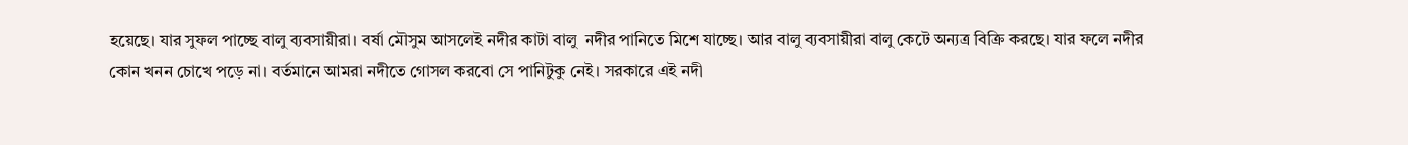হয়েছে। যার সুফল পাচ্ছে বালু ব্যবসায়ীরা। বর্ষা মৌসুম আসলেই নদীর কাটা বালু  নদীর পানিতে মিশে যাচ্ছে। আর বালু ব্যবসায়ীরা বালু কেটে অন্যত্র বিক্রি করছে। যার ফলে নদীর কোন খনন চোখে পড়ে না। বর্তমানে আমরা নদীতে গোসল করবো সে পানিটুকু নেই। সরকারে এই নদী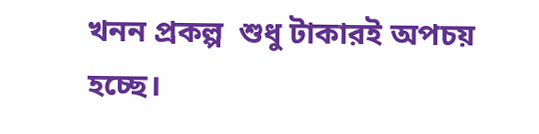খনন প্রকল্প  শুধু টাকারই অপচয় হচ্ছে।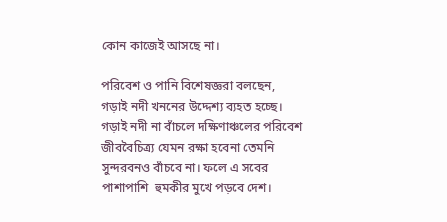কোন কাজেই আসছে না।

পরিবেশ ও পানি বিশেষজ্ঞরা বলছেন, গড়াই নদী খননের উদ্দেশ্য ব্যহত হচ্ছে। গড়াই নদী না বাঁচলে দক্ষিণাঞ্চলের পরিবেশ জীববৈচিত্র্য যেমন রক্ষা হবেনা তেমনি সুন্দরবনও বাঁচবে না। ফলে এ সবের পাশাপাশি  হুমকীর মুখে পড়বে দেশ।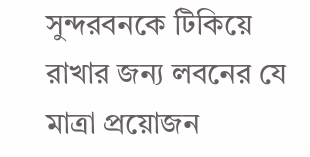সুন্দরবনকে টিকিয়ে রাখার জন্য লবনের যে মাত্রা প্রয়োজন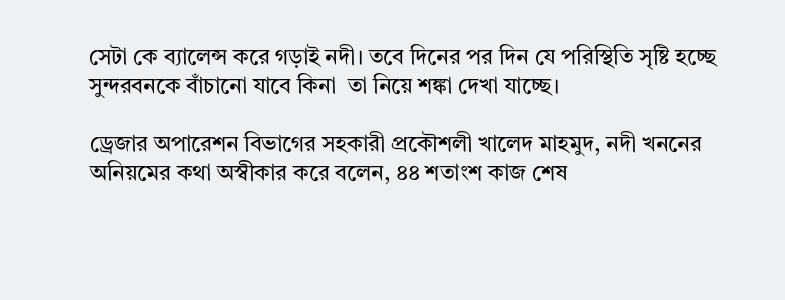সেটা কে ব্যালেন্স করে গড়াই নদী। তবে দিনের পর দিন যে পরিস্থিতি সৃষ্টি হচ্ছে  সুন্দরবনকে বাঁচানো যাবে কিনা  তা নিয়ে শঙ্কা দেখা যাচ্ছে।

ড্রেজার অপারেশন বিভাগের সহকারী প্রকৌশলী খালেদ মাহমুদ, নদী খননের অনিয়মের কথা অস্বীকার করে বলেন, ৪৪ শতাংশ কাজ শেষ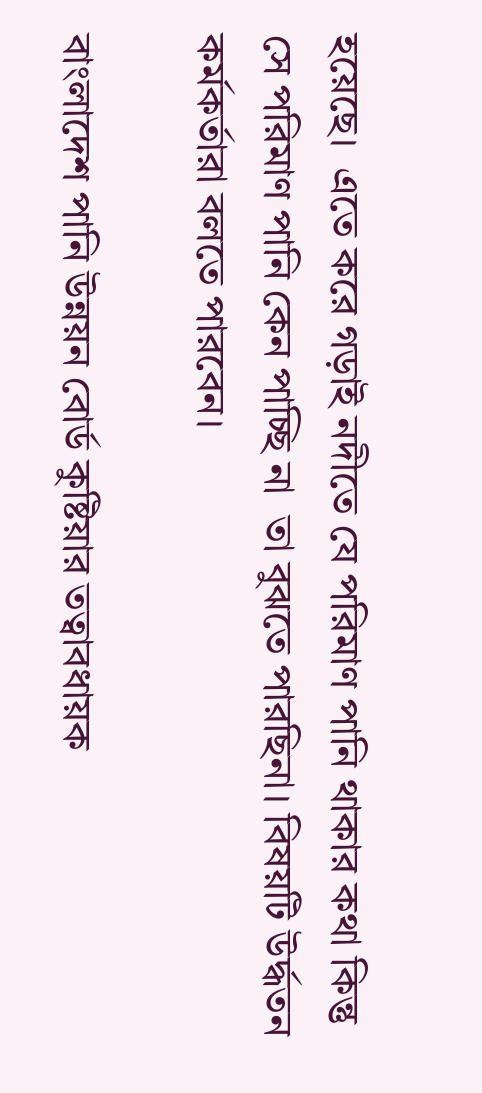হয়েছে।  এতে করে গড়াই নদীতে যে পরিমাণ পানি থাকার কথা কিন্তু সে পরিমাণ পানি কেন পাচ্ছি না  তা বুঝতে পারছিনা। বিষয়টি উর্দ্ধতন কর্মকর্তারা বলতে পারবেন।

বাংলাদেশ পানি উন্নয়ন বোর্ড কুষ্টিয়ার তত্বাবধায়ক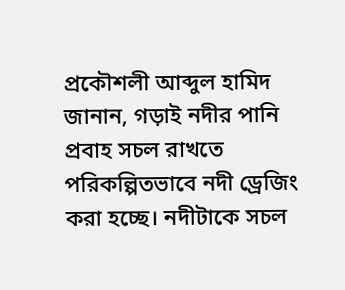প্রকৌশলী আব্দুল হামিদ জানান, গড়াই নদীর পানি প্রবাহ সচল রাখতে পরিকল্পিতভাবে নদী ড্রেজিং করা হচ্ছে। নদীটাকে সচল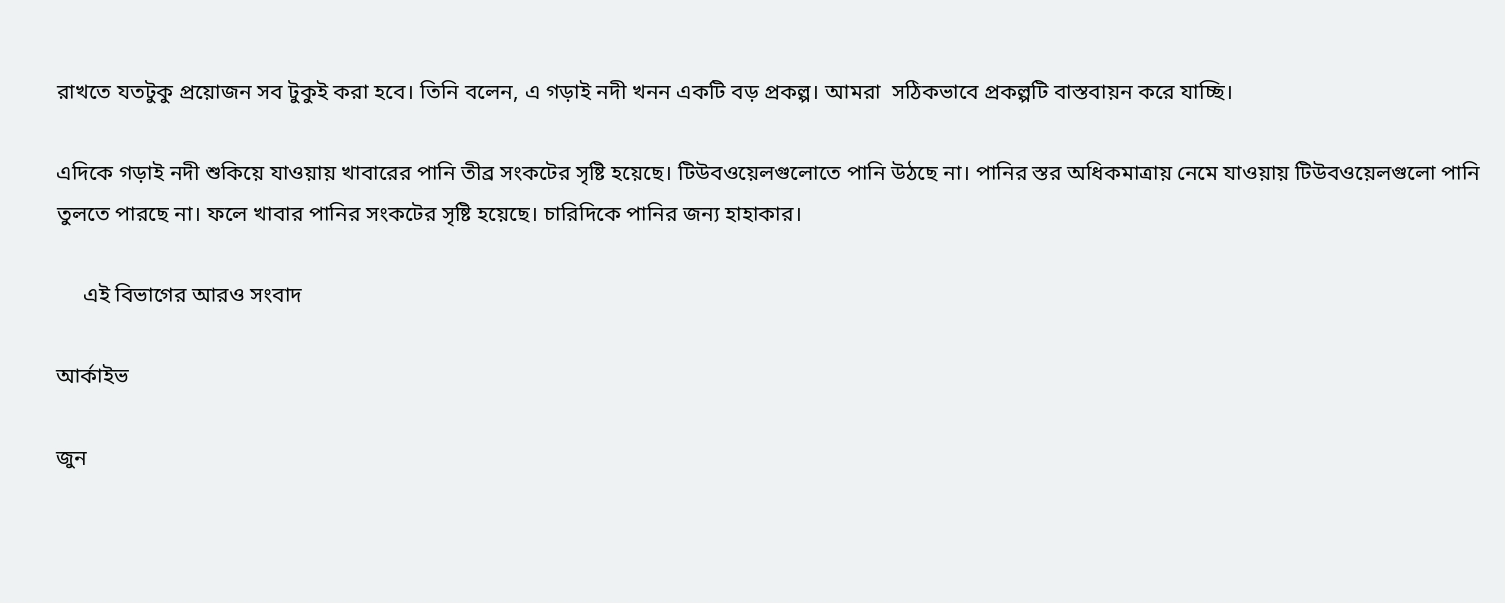রাখতে যতটুকু প্রয়োজন সব টুকুই করা হবে। তিনি বলেন, এ গড়াই নদী খনন একটি বড় প্রকল্প। আমরা  সঠিকভাবে প্রকল্পটি বাস্তবায়ন করে যাচ্ছি।

এদিকে গড়াই নদী শুকিয়ে যাওয়ায় খাবারের পানি তীব্র সংকটের সৃষ্টি হয়েছে। টিউবওয়েলগুলোতে পানি উঠছে না। পানির স্তর অধিকমাত্রায় নেমে যাওয়ায় টিউবওয়েলগুলো পানি তুলতে পারছে না। ফলে খাবার পানির সংকটের সৃষ্টি হয়েছে। চারিদিকে পানির জন্য হাহাকার।

     এই বিভাগের আরও সংবাদ

আর্কাইভ

জুন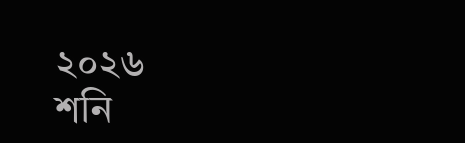২০২৬
শনি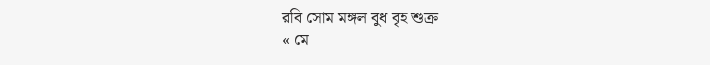রবি সোম মঙ্গল বুধ বৃহ শুক্র
« মে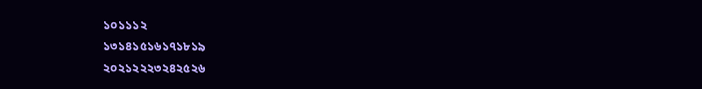১০১১১২
১৩১৪১৫১৬১৭১৮১৯
২০২১২২২৩২৪২৫২৬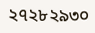২৭২৮২৯৩০